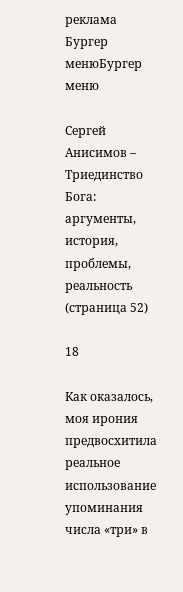реклама
Бургер менюБургер меню

Сергей Анисимов – Триединство Бога: аргументы, история, проблемы, реальность (страница 52)

18

Как оказалось, моя ирония предвосхитила реальное использование упоминания числа «три» в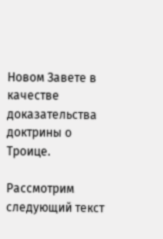Новом Завете в качестве доказательства доктрины о Троице.

Рассмотрим следующий текст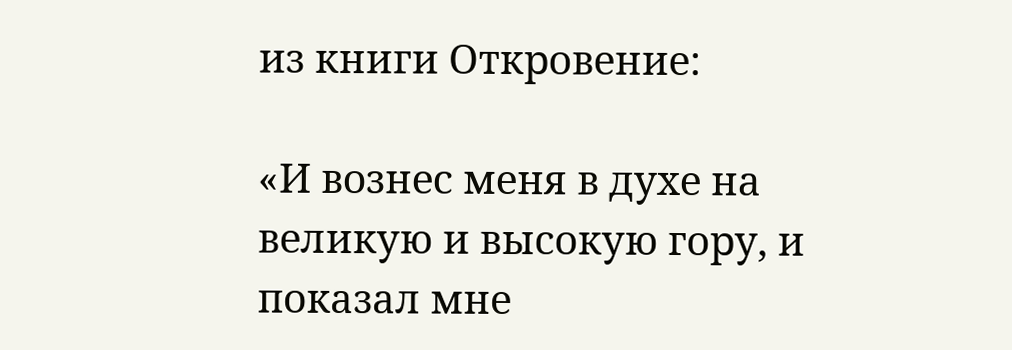из книги Откровение:

«И вознес меня в духе на великую и высокую гору, и показал мне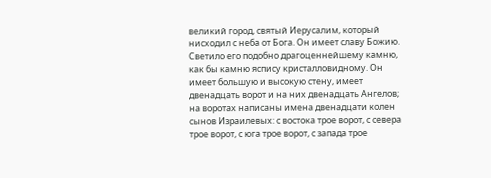великий город, святый Иерусалим, который нисходил с неба от Бога. Он имеет славу Божию. Светило его подобно драгоценнейшему камню, как бы камню яспису кристалловидному. Он имеет большую и высокую стену, имеет двенадцать ворот и на них двенадцать Ангелов; на воротах написаны имена двенадцати колен сынов Израилевых: с востока трое ворот, с севера трое ворот, с юга трое ворот, с запада трое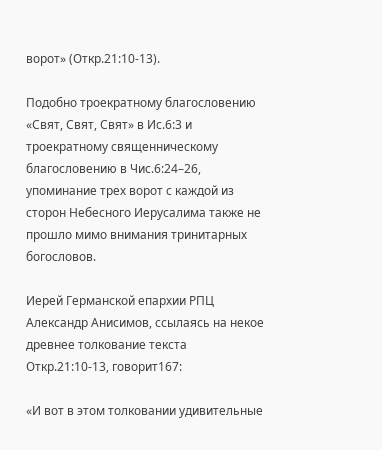ворот» (Откр.21:10-13).

Подобно троекратному благословению «Свят, Свят, Свят» в Ис.6:3 и троекратному священническому благословению в Чис.6:24–26, упоминание трех ворот с каждой из сторон Небесного Иерусалима также не прошло мимо внимания тринитарных богословов.

Иерей Германской епархии РПЦ Александр Анисимов, ссылаясь на некое древнее толкование текста Откр.21:10-13, говорит167:

«И вот в этом толковании удивительные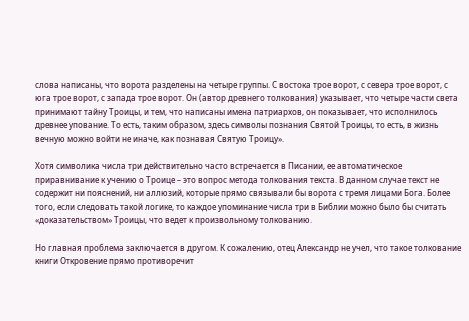слова написаны, что ворота разделены на четыре группы. С востока трое ворот, с севера трое ворот, с юга трое ворот, с запада трое ворот. Он (автор древнего толкования) указывает, что четыре части света принимают тайну Троицы, и тем, что написаны имена патриархов, он показывает, что исполнилось древнее упование. То есть, таким образом, здесь символы познания Святой Троицы, то есть, в жизнь вечную можно войти не иначе, как познавая Святую Троицу».

Хотя символика числа три действительно часто встречается в Писании, ее автоматическое приравнивание к учению о Троице – это вопрос метода толкования текста. В данном случае текст не содержит ни пояснений, ни аллюзий, которые прямо связывали бы ворота с тремя лицами Бога. Более того, если следовать такой логике, то каждое упоминание числа три в Библии можно было бы считать «доказательством» Троицы, что ведет к произвольному толкованию.

Но главная проблема заключается в другом. К сожалению, отец Александр не учел, что такое толкование книги Откровение прямо противоречит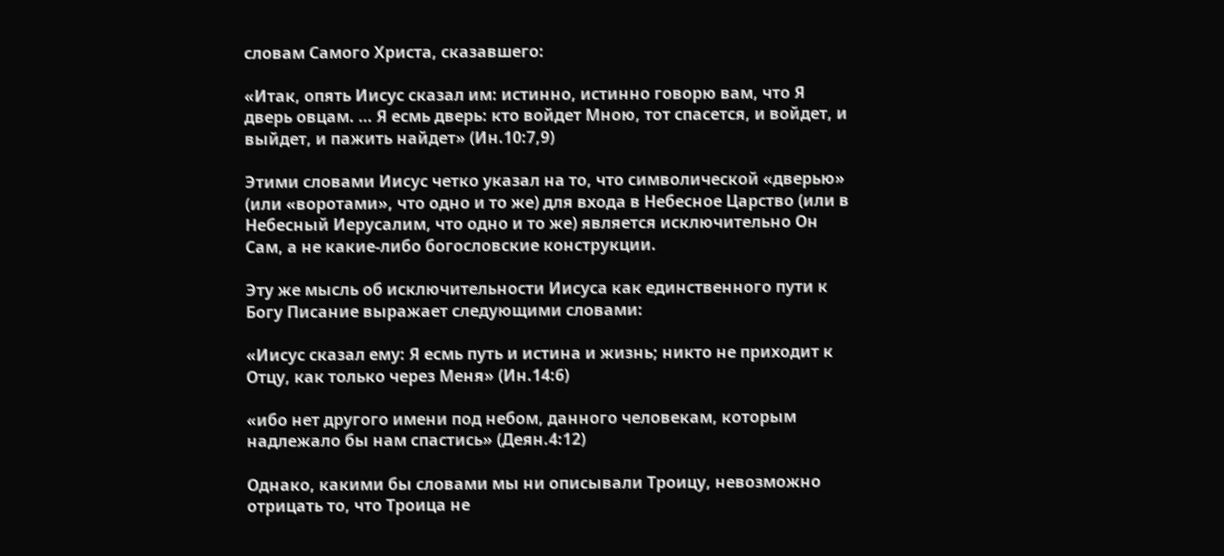словам Самого Христа, сказавшего:

«Итак, опять Иисус сказал им: истинно, истинно говорю вам, что Я дверь овцам. … Я есмь дверь: кто войдет Мною, тот спасется, и войдет, и выйдет, и пажить найдет» (Ин.10:7,9)

Этими словами Иисус четко указал на то, что символической «дверью» (или «воротами», что одно и то же) для входа в Небесное Царство (или в Небесный Иерусалим, что одно и то же) является исключительно Он Сам, а не какие-либо богословские конструкции.

Эту же мысль об исключительности Иисуса как единственного пути к Богу Писание выражает следующими словами:

«Иисус сказал ему: Я есмь путь и истина и жизнь; никто не приходит к Отцу, как только через Меня» (Ин.14:6)

«ибо нет другого имени под небом, данного человекам, которым надлежало бы нам спастись» (Деян.4:12)

Однако, какими бы словами мы ни описывали Троицу, невозможно отрицать то, что Троица не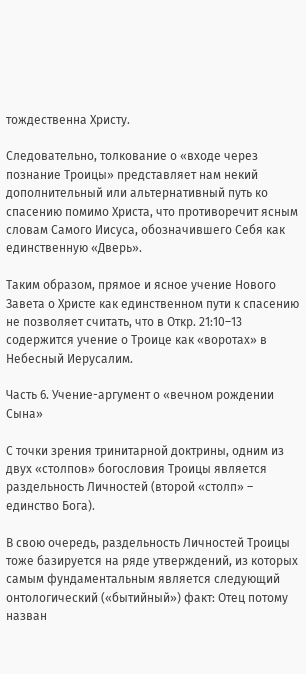тождественна Христу.

Следовательно, толкование о «входе через познание Троицы» представляет нам некий дополнительный или альтернативный путь ко спасению помимо Христа, что противоречит ясным словам Самого Иисуса, обозначившего Себя как единственную «Дверь».

Таким образом, прямое и ясное учение Нового Завета о Христе как единственном пути к спасению не позволяет считать, что в Откр. 21:10–13 содержится учение о Троице как «воротах» в Небесный Иерусалим.

Часть 6. Учение-аргумент о «вечном рождении Сына»

С точки зрения тринитарной доктрины, одним из двух «столпов» богословия Троицы является раздельность Личностей (второй «столп» – единство Бога).

В свою очередь, раздельность Личностей Троицы тоже базируется на ряде утверждений, из которых самым фундаментальным является следующий онтологический («бытийный») факт: Отец потому назван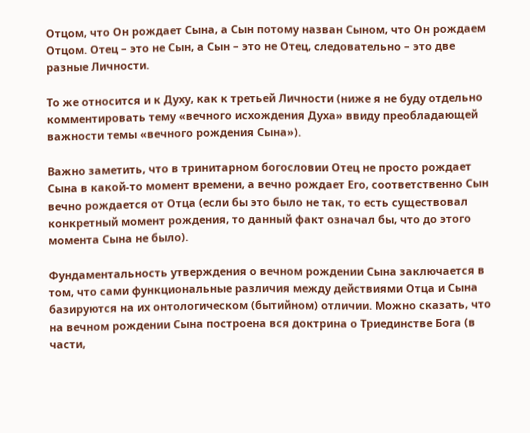Отцом, что Он рождает Сына, а Сын потому назван Сыном, что Он рождаем Отцом. Отец – это не Сын, а Сын – это не Отец, следовательно – это две разные Личности.

То же относится и к Духу, как к третьей Личности (ниже я не буду отдельно комментировать тему «вечного исхождения Духа» ввиду преобладающей важности темы «вечного рождения Сына»).

Важно заметить, что в тринитарном богословии Отец не просто рождает Сына в какой-то момент времени, а вечно рождает Его, соответственно Сын вечно рождается от Отца (если бы это было не так, то есть существовал конкретный момент рождения, то данный факт означал бы, что до этого момента Сына не было).

Фундаментальность утверждения о вечном рождении Сына заключается в том, что сами функциональные различия между действиями Отца и Сына базируются на их онтологическом (бытийном) отличии. Можно сказать, что на вечном рождении Сына построена вся доктрина о Триединстве Бога (в части,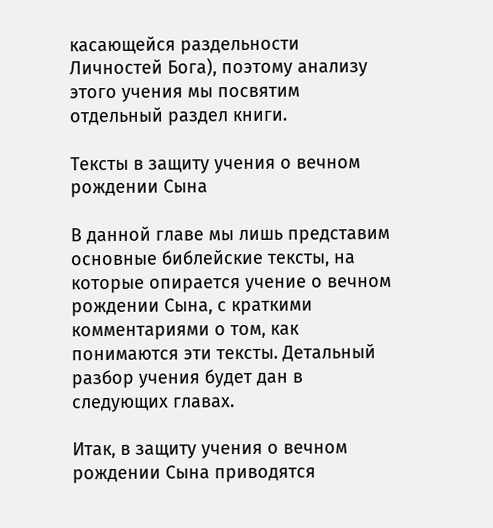касающейся раздельности Личностей Бога), поэтому анализу этого учения мы посвятим отдельный раздел книги.

Тексты в защиту учения о вечном рождении Сына

В данной главе мы лишь представим основные библейские тексты, на которые опирается учение о вечном рождении Сына, с краткими комментариями о том, как понимаются эти тексты. Детальный разбор учения будет дан в следующих главах.

Итак, в защиту учения о вечном рождении Сына приводятся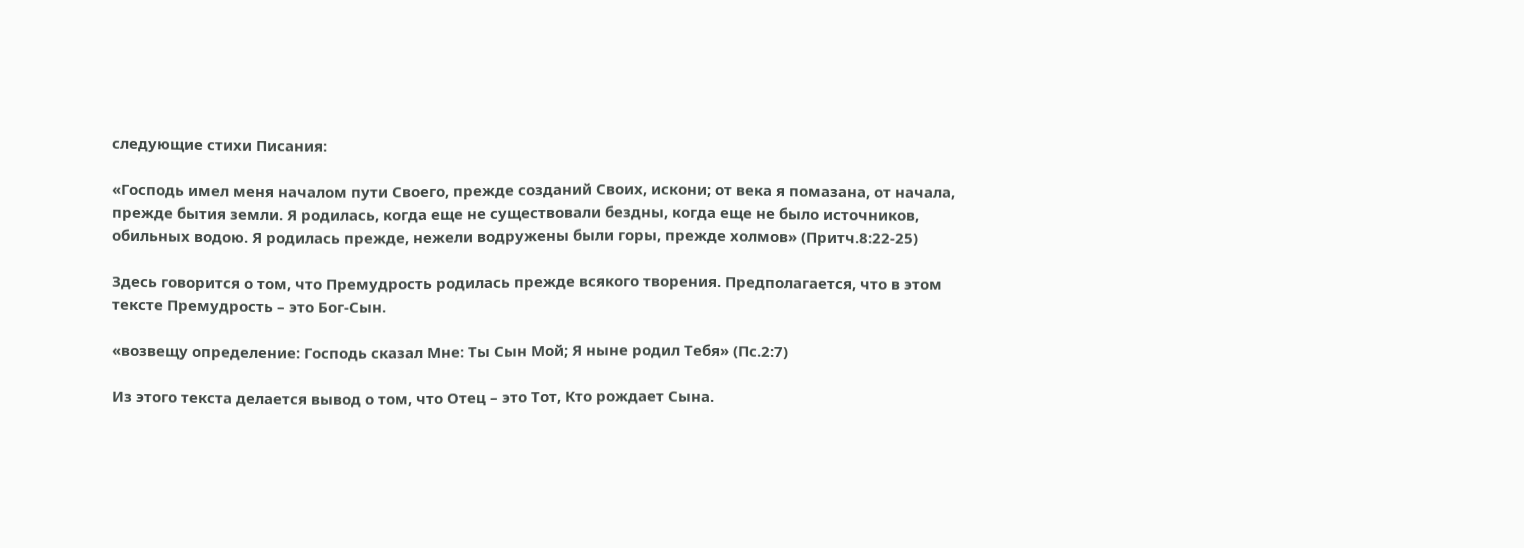следующие стихи Писания:

«Господь имел меня началом пути Своего, прежде созданий Своих, искони; от века я помазана, от начала, прежде бытия земли. Я родилась, когда еще не существовали бездны, когда еще не было источников, обильных водою. Я родилась прежде, нежели водружены были горы, прежде холмов» (Притч.8:22-25)

Здесь говорится о том, что Премудрость родилась прежде всякого творения. Предполагается, что в этом тексте Премудрость – это Бог-Сын.

«возвещу определение: Господь сказал Мне: Ты Сын Мой; Я ныне родил Тебя» (Пс.2:7)

Из этого текста делается вывод о том, что Отец – это Тот, Кто рождает Сына.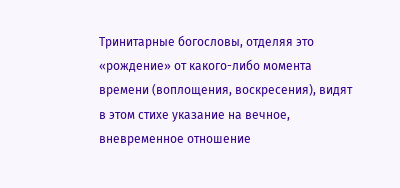Тринитарные богословы, отделяя это «рождение» от какого-либо момента времени (воплощения, воскресения), видят в этом стихе указание на вечное, вневременное отношение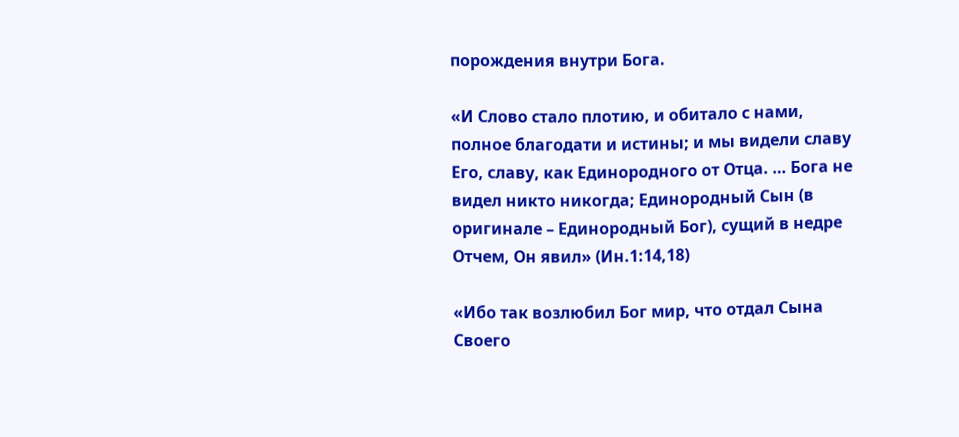порождения внутри Бога.

«И Слово стало плотию, и обитало с нами, полное благодати и истины; и мы видели славу Его, славу, как Единородного от Отца. … Бога не видел никто никогда; Единородный Сын (в оригинале – Единородный Бог), сущий в недре Отчем, Он явил» (Ин.1:14,18)

«Ибо так возлюбил Бог мир, что отдал Сына Своего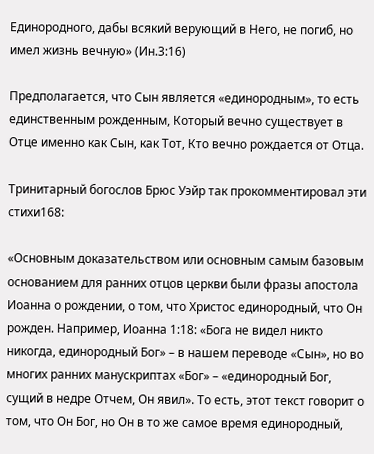Единородного, дабы всякий верующий в Него, не погиб, но имел жизнь вечную» (Ин.3:16)

Предполагается, что Сын является «единородным», то есть единственным рожденным, Который вечно существует в Отце именно как Сын, как Тот, Кто вечно рождается от Отца.

Тринитарный богослов Брюс Уэйр так прокомментировал эти стихи168:

«Основным доказательством или основным самым базовым основанием для ранних отцов церкви были фразы апостола Иоанна о рождении, о том, что Христос единородный, что Он рожден. Например, Иоанна 1:18: «Бога не видел никто никогда, единородный Бог» – в нашем переводе «Сын», но во многих ранних манускриптах «Бог» – «единородный Бог, сущий в недре Отчем, Он явил». То есть, этот текст говорит о том, что Он Бог, но Он в то же самое время единородный,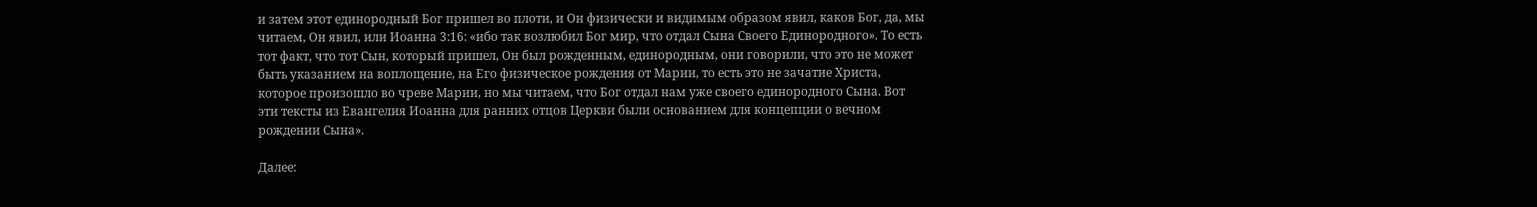и затем этот единородный Бог пришел во плоти, и Он физически и видимым образом явил, каков Бог, да, мы читаем, Он явил, или Иоанна 3:16: «ибо так возлюбил Бог мир, что отдал Сына Своего Единородного». То есть тот факт, что тот Сын, который пришел, Он был рожденным, единородным, они говорили, что это не может быть указанием на воплощение, на Его физическое рождения от Марии, то есть это не зачатие Христа, которое произошло во чреве Марии, но мы читаем, что Бог отдал нам уже своего единородного Сына. Вот эти тексты из Евангелия Иоанна для ранних отцов Церкви были основанием для концепции о вечном рождении Сына».

Далее: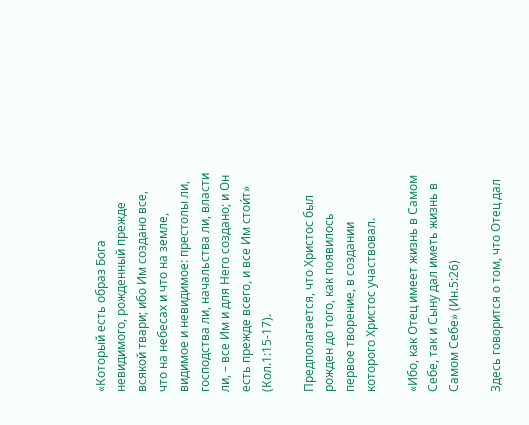«Который есть образ Бога невидимого, рожденный прежде всякой твари; ибо Им создано все, что на небесах и что на земле, видимое и невидимое: престолы ли, господства ли, начальства ли, власти ли, – все Им и для Него создано; и Он есть прежде всего, и все Им стои́т» (Кол.1:15-17).

Предполагается, что Христос был рожден до того, как появилось первое творение, в создании которого Христос участвовал.

«Ибо, как Отец имеет жизнь в Самом Себе, так и Сыну дал иметь жизнь в Самом Себе» (Ин.5:26)

Здесь говорится о том, что Отец дал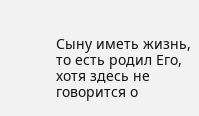Сыну иметь жизнь, то есть родил Его, хотя здесь не говорится о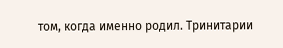том, когда именно родил. Тринитарии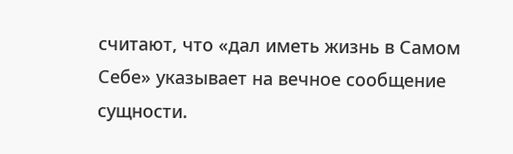считают, что «дал иметь жизнь в Самом Себе» указывает на вечное сообщение сущности.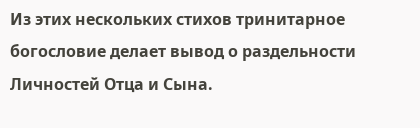Из этих нескольких стихов тринитарное богословие делает вывод о раздельности Личностей Отца и Сына.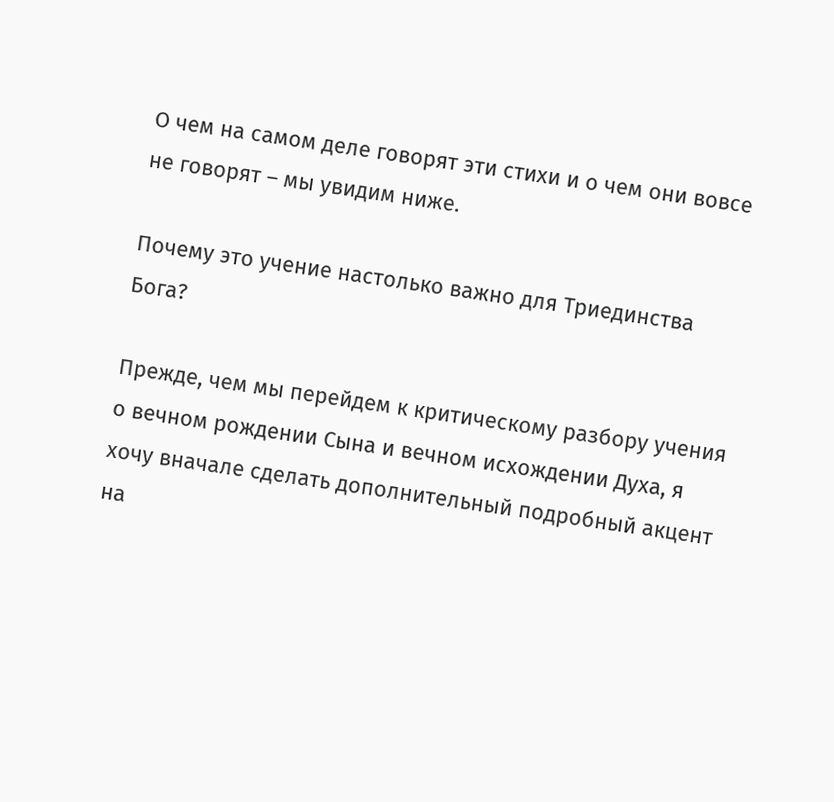О чем на самом деле говорят эти стихи и о чем они вовсе не говорят – мы увидим ниже.

Почему это учение настолько важно для Триединства Бога?

Прежде, чем мы перейдем к критическому разбору учения о вечном рождении Сына и вечном исхождении Духа, я хочу вначале сделать дополнительный подробный акцент на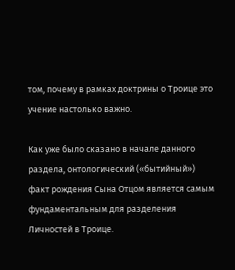том, почему в рамках доктрины о Троице это учение настолько важно.

Как уже было сказано в начале данного раздела, онтологический («бытийный») факт рождения Сына Отцом является самым фундаментальным для разделения Личностей в Троице.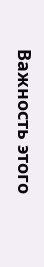Важность этого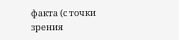факта (с точки зрения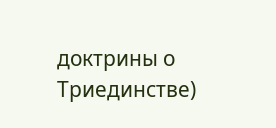доктрины о Триединстве)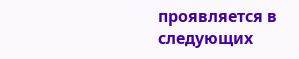проявляется в следующих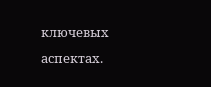ключевых аспектах.